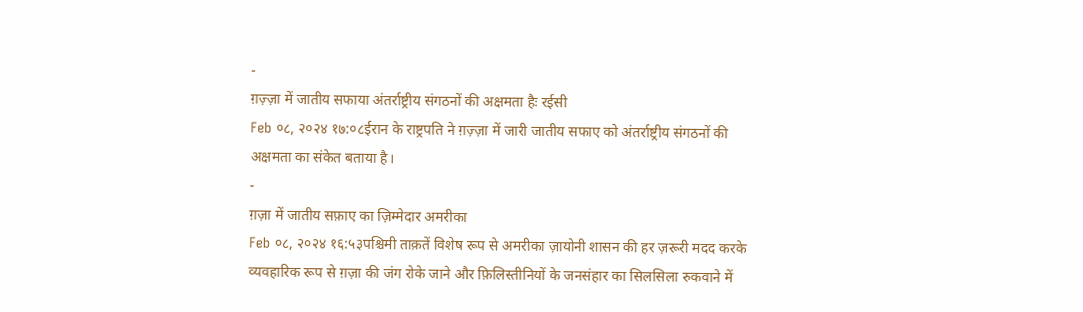-
ग़ज़्ज़ा में जातीय सफाया अंतर्राष्ट्रीय संगठनों की अक्षमता हैः रईसी
Feb ०८, २०२४ १७:०८ईरान के राष्ट्रपति ने ग़ज़्ज़ा में जारी जातीय सफाए को अंतर्राष्ट्रीय संगठनों की अक्षमता का संकेत बताया है।
-
ग़ज़ा में जातीय सफ़ाए का ज़िम्मेदार अमरीका
Feb ०८, २०२४ १६:५३पश्चिमी ताक़तें विशेष रूप से अमरीका ज़ायोनी शासन की हर ज़रूरी मदद करके व्यवहारिक रूप से ग़ज़ा की जंग रोके जाने और फ़िलिस्तीनियों के जनसंहार का सिलसिला रुकवाने में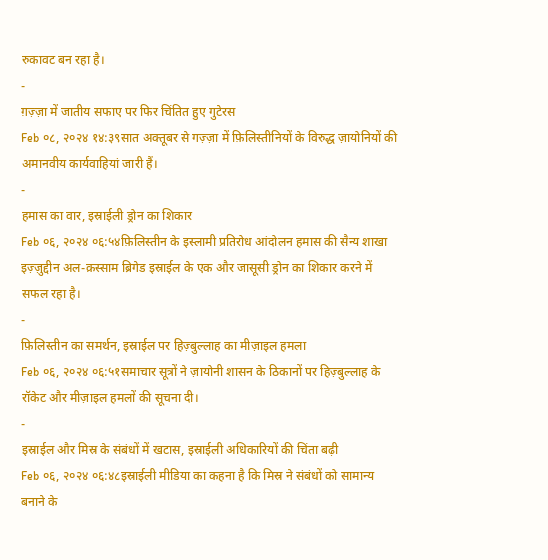रुकावट बन रहा है।
-
ग़ज़्ज़ा में जातीय सफाए पर फिर चिंतित हुए गुटेरस
Feb ०८, २०२४ १४:३९सात अक्तूबर से गज़्ज़ा में फ़िलिस्तीनियों के विरुद्ध ज़ायोनियों की अमानवीय कार्यवाहियां जारी हैं।
-
हमास का वार, इस्राईली ड्रोन का शिकार
Feb ०६, २०२४ ०६:५४फ़िलिस्तीन के इस्लामी प्रतिरोध आंदोलन हमास की सैन्य शाखा इज़्ज़ुद्दीन अल-क़स्साम ब्रिगेड इस्राईल के एक और जासूसी ड्रोन का शिकार करने में सफल रहा है।
-
फ़िलिस्तीन का समर्थन, इस्राईल पर हिज़्बुल्लाह का मीज़ाइल हमला
Feb ०६, २०२४ ०६:५१समाचार सूत्रों ने ज़ायोनी शासन के ठिकानों पर हिज़्बुल्लाह के रॉकेट और मीज़ाइल हमलों की सूचना दी।
-
इस्राईल और मिस्र के संबंधों में खटास, इस्राईली अधिकारियों की चिंता बढ़ी
Feb ०६, २०२४ ०६:४८इस्राईली मीडिया का कहना है कि मिस्र ने संबंधों को सामान्य बनाने के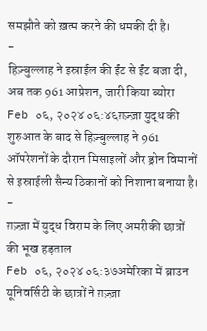समझौते को ख़त्म करने की धमकी दी है।
-
हिज़्बुल्लाह ने इस्राईल की ईंट से ईंट बजा दी, अब तक 961 आप्रेशन, जारी किया ब्योरा
Feb ०६, २०२४ ०६:४६ग़ज़्ज़ा युद्ध की शुरुआत के बाद से हिज़्बुल्लाह ने 961 ऑपरेशनों के दौरान मिसाइलों और ड्रोन विमानों से इस्राईली सैन्य ठिकानों को निशाना बनाया है।
-
ग़ज़्ज़ा में युद्ध विराम के लिए अमरीकी छात्रों की भूख हड़ताल
Feb ०६, २०२४ ०६:३७अमेरिका में ब्राउन यूनिवर्सिटी के छात्रों ने ग़ज़्ज़ा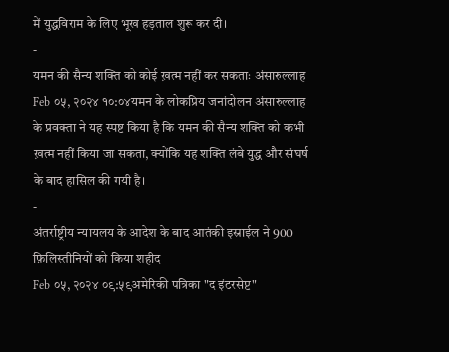में युद्धविराम के लिए भूख हड़ताल शुरू कर दी।
-
यमन की सैन्य शक्ति को कोई ख़त्म नहीं कर सकताः अंसारुल्लाह
Feb ०५, २०२४ १०:०४यमन के लोकप्रिय जनांदोलन अंसारुल्लाह के प्रवक्ता ने यह स्पष्ट किया है कि यमन की सैन्य शक्ति को कभी ख़त्म नहीं किया जा सकता, क्योंकि यह शक्ति लंबे युद्ध और संघर्ष के बाद हासिल की गयी है।
-
अंतर्राष्ट्रीय न्यायलय के आदेश के बाद आतंकी इस्राईल ने 900 फ़िलिस्तीनियों को किया शहीद
Feb ०५, २०२४ ०९:५९अमेरिकी पत्रिका "द इंटरसेप्ट"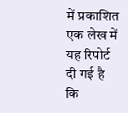में प्रकाशित एक लेख में यह रिपोर्ट दी गई है कि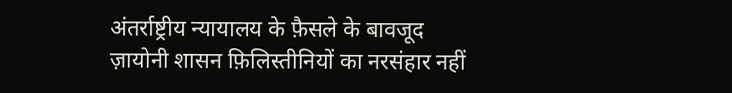अंतर्राष्ट्रीय न्यायालय के फ़ैसले के बावजूद ज़ायोनी शासन फ़िलिस्तीनियों का नरसंहार नहीं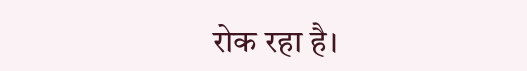रोक रहा है।